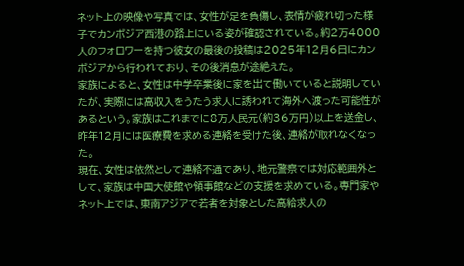ネット上の映像や写真では、女性が足を負傷し、表情が疲れ切った様子でカンボジア西港の路上にいる姿が確認されている。約2万4000人のフォロワーを持つ彼女の最後の投稿は2025年12月6日にカンボジアから行われており、その後消息が途絶えた。
家族によると、女性は中学卒業後に家を出て働いていると説明していたが、実際には高収入をうたう求人に誘われて海外へ渡った可能性があるという。家族はこれまでに8万人民元(約36万円)以上を送金し、昨年12月には医療費を求める連絡を受けた後、連絡が取れなくなった。
現在、女性は依然として連絡不通であり、地元警察では対応範囲外として、家族は中国大使館や領事館などの支援を求めている。専門家やネット上では、東南アジアで若者を対象とした高給求人の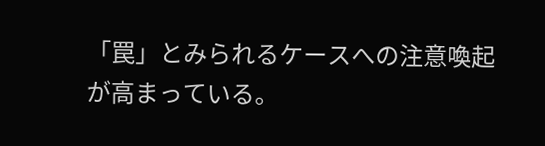「罠」とみられるケースへの注意喚起が高まっている。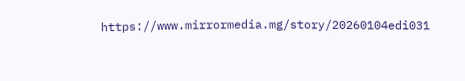https://www.mirrormedia.mg/story/20260104edi031